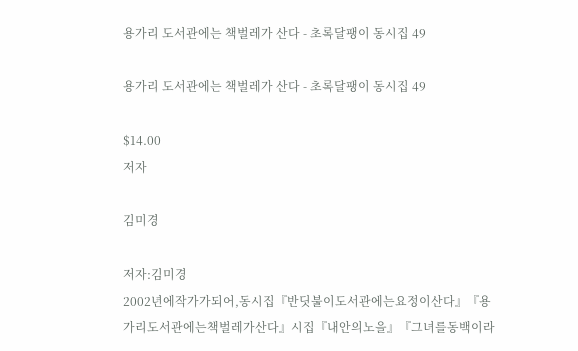용가리 도서관에는 책벌레가 산다 - 초록달팽이 동시집 49

용가리 도서관에는 책벌레가 산다 - 초록달팽이 동시집 49

$14.00
저자

김미경

저자:김미경
2002년에작가가되어,동시집『반딧불이도서관에는요정이산다』『용가리도서관에는책벌레가산다』시집『내안의노을』『그녀를동백이라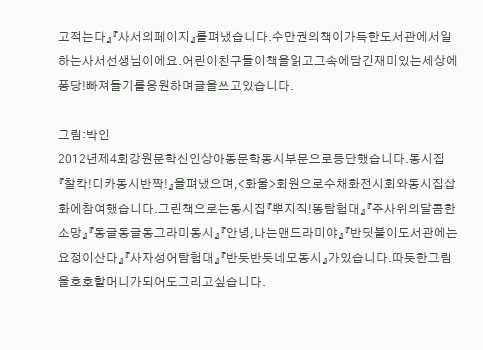고적는다』『사서의페이지』를펴냈습니다.수만권의책이가득한도서관에서일하는사서선생님이에요.어린이친구들이책을읽고그속에담긴재미있는세상에퐁당!빠져들기를응원하며글을쓰고있습니다.

그림:박인
2012년제4회강원문학신인상아동문학동시부문으로등단했습니다.동시집『찰칵!디카동시반짝!』을펴냈으며,<화울>회원으로수채화전시회와동시집삽화에참여했습니다.그린책으로는동시집『뿌지직!똥탐험대』『주사위의달콤한소망』『동글동글동그라미동시』『안녕,나는맨드라미야』『반딧불이도서관에는요정이산다』『사자성어탐험대』『반듯반듯네모동시』가있습니다.따듯한그림을호호할머니가되어도그리고싶습니다.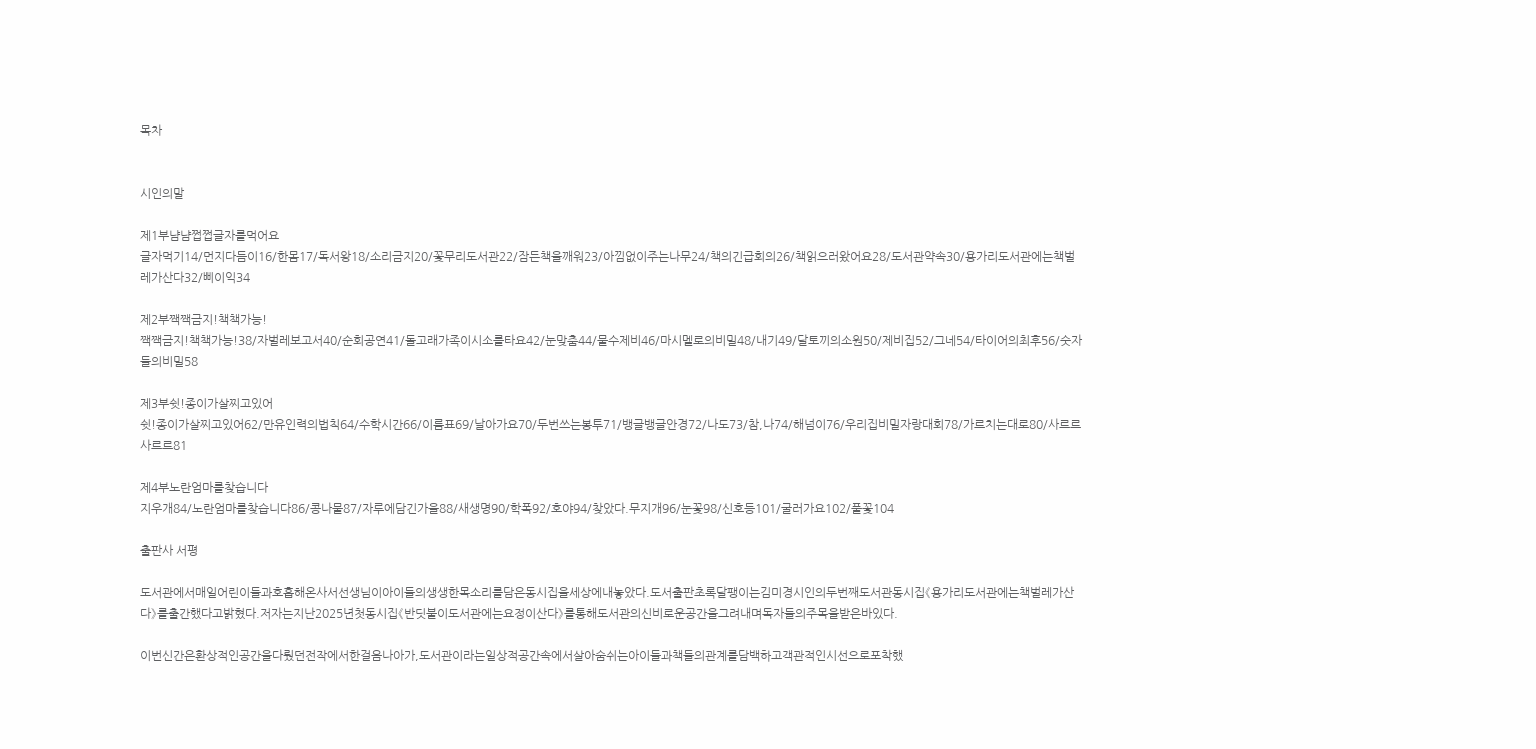목차


시인의말

제1부냠냠쩝쩝글자를먹어요
글자먹기14/먼지다듬이16/한몸17/독서왕18/소리금지20/꽃무리도서관22/잠든책을깨워23/아낌없이주는나무24/책의긴급회의26/책읽으러왔어요28/도서관약속30/용가리도서관에는책벌레가산다32/삐이익34

제2부짹짹금지!책책가능!
짹짹금지!책책가능!38/자벌레보고서40/순회공연41/돌고래가족이시소를타요42/눈맞춤44/물수제비46/마시멜로의비밀48/내기49/달토끼의소원50/제비집52/그네54/타이어의최후56/숫자들의비밀58

제3부쉿!종이가살찌고있어
쉿!종이가살찌고있어62/만유인력의법칙64/수학시간66/이름표69/날아가요70/두번쓰는봉투71/뱅글뱅글안경72/나도73/참,나74/해넘이76/우리집비밀자랑대회78/가르치는대로80/사르르사르르81

제4부노란엄마를찾습니다
지우개84/노란엄마를찾습니다86/콩나물87/자루에담긴가을88/새생명90/학폭92/호야94/찾았다.무지개96/눈꽃98/신호등101/굴러가요102/풀꽃104

출판사 서평

도서관에서매일어린이들과호흡해온사서선생님이아이들의생생한목소리를담은동시집을세상에내놓았다.도서출판초록달팽이는김미경시인의두번째도서관동시집《용가리도서관에는책벌레가산다》를출간했다고밝혔다.저자는지난2025년첫동시집《반딧불이도서관에는요정이산다》를통해도서관의신비로운공간을그려내며독자들의주목을받은바있다.

이번신간은환상적인공간을다뤘던전작에서한걸음나아가,도서관이라는일상적공간속에서살아숨쉬는아이들과책들의관계를담백하고객관적인시선으로포착했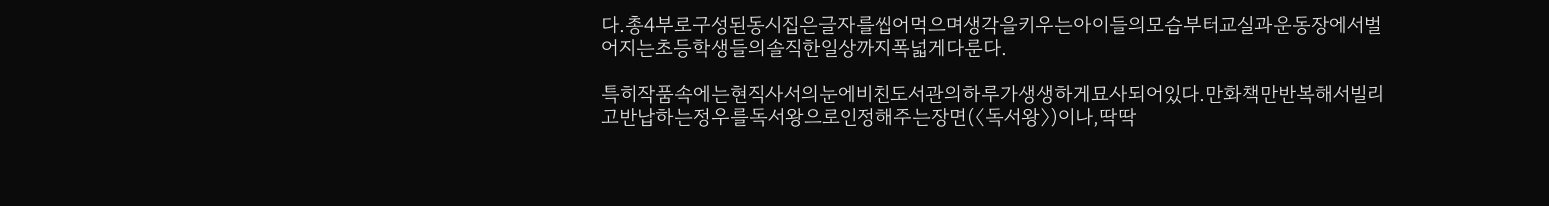다.총4부로구성된동시집은글자를씹어먹으며생각을키우는아이들의모습부터교실과운동장에서벌어지는초등학생들의솔직한일상까지폭넓게다룬다.

특히작품속에는현직사서의눈에비친도서관의하루가생생하게묘사되어있다.만화책만반복해서빌리고반납하는정우를독서왕으로인정해주는장면(〈독서왕〉)이나,딱딱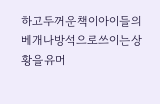하고두꺼운책이아이들의베개나방석으로쓰이는상황을유머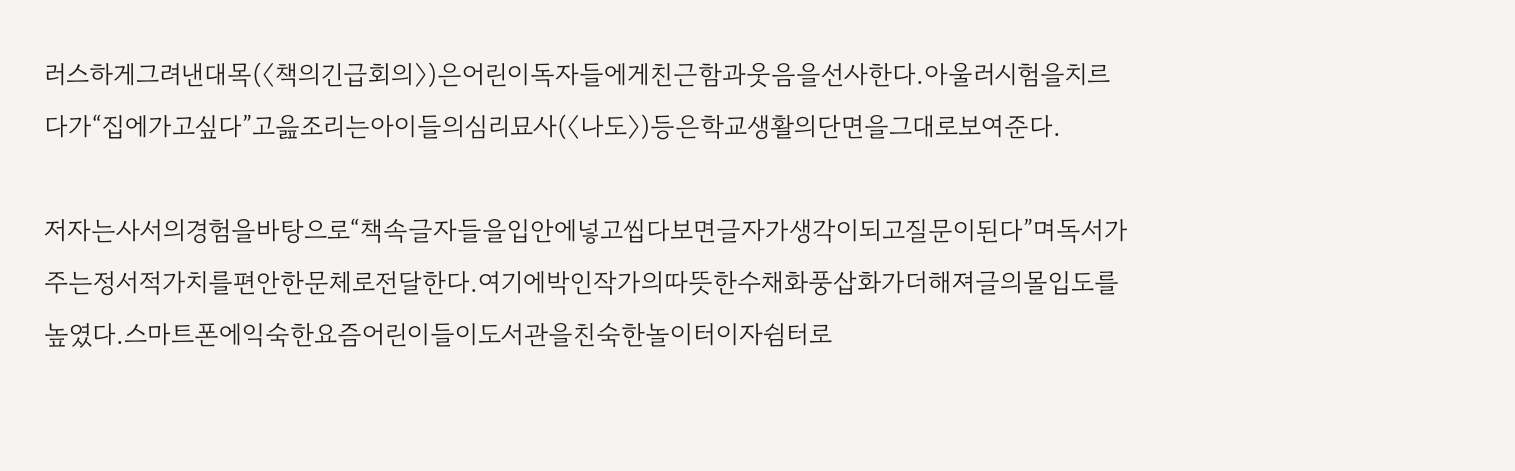러스하게그려낸대목(〈책의긴급회의〉)은어린이독자들에게친근함과웃음을선사한다.아울러시험을치르다가“집에가고싶다”고읊조리는아이들의심리묘사(〈나도〉)등은학교생활의단면을그대로보여준다.

저자는사서의경험을바탕으로“책속글자들을입안에넣고씹다보면글자가생각이되고질문이된다”며독서가주는정서적가치를편안한문체로전달한다.여기에박인작가의따뜻한수채화풍삽화가더해져글의몰입도를높였다.스마트폰에익숙한요즘어린이들이도서관을친숙한놀이터이자쉼터로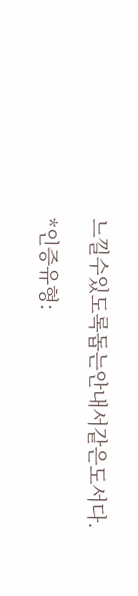느낄수있도록돕는안내서같은도서다.

*인증유형: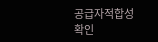공급자적합성확인